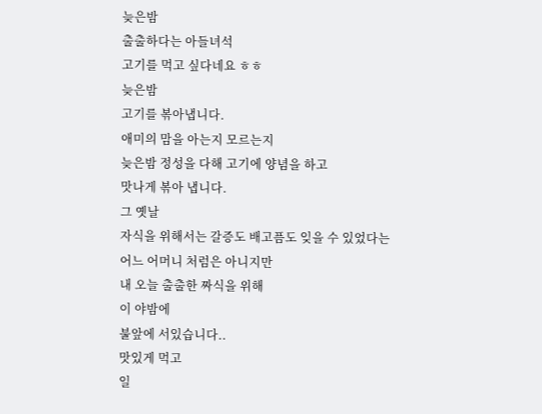늦은밤
출출하다는 아들녀석
고기를 먹고 싶다네요 ㅎㅎ
늦은밤
고기를 볶아냅니다.
애미의 맘을 아는지 모르는지
늦은밤 정성을 다해 고기에 양념을 하고
맛나게 볶아 냅니다.
그 옛날
자식을 위해서는 갈증도 배고픔도 잊을 수 있었다는
어느 어머니 처럼은 아니지만
내 오늘 출출한 짜식을 위해
이 야밤에
불앞에 서있습니다..
맛있게 먹고
일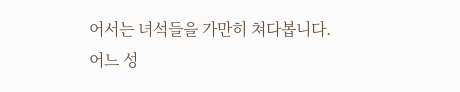어서는 녀석들을 가만히 쳐다봅니다.
어느 성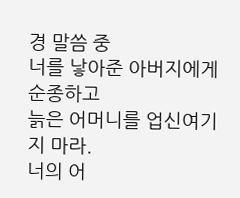경 말씀 중
너를 낳아준 아버지에게 순종하고
늙은 어머니를 업신여기지 마라.
너의 어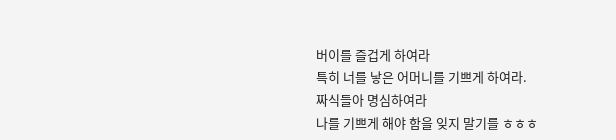버이를 즐겁게 하여라
특히 너를 낳은 어머니를 기쁘게 하여라.
짜식들아 명심하여라
나를 기쁘게 해야 함을 잊지 말기를 ㅎㅎㅎ